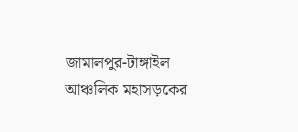জামালপুর-টাঙ্গাইল আঞ্চলিক মহাসড়কের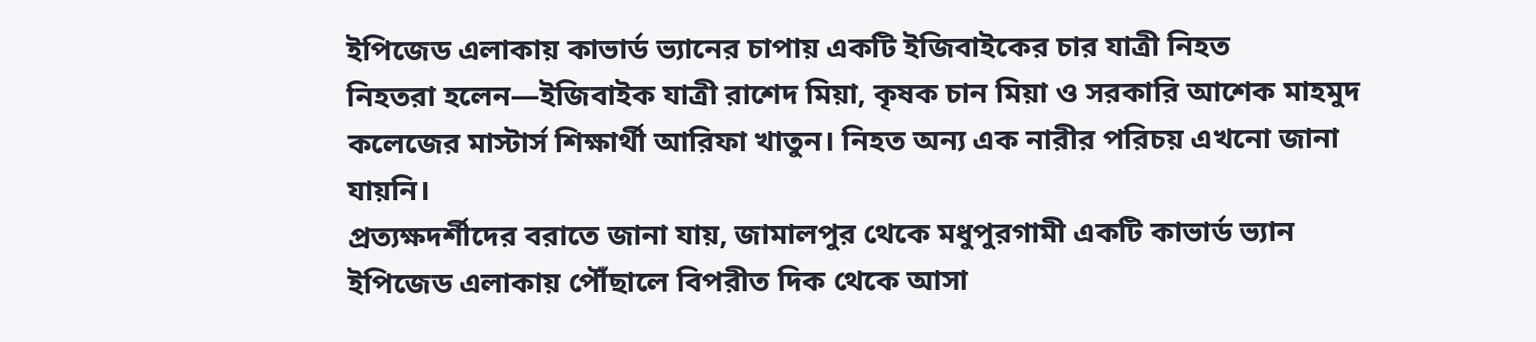ইপিজেড এলাকায় কাভার্ড ভ্যানের চাপায় একটি ইজিবাইকের চার যাত্রী নিহত
নিহতরা হলেন—ইজিবাইক যাত্রী রাশেদ মিয়া, কৃষক চান মিয়া ও সরকারি আশেক মাহমুদ কলেজের মাস্টার্স শিক্ষার্থী আরিফা খাতুন। নিহত অন্য এক নারীর পরিচয় এখনো জানা যায়নি।
প্রত্যক্ষদর্শীদের বরাতে জানা যায়, জামালপুর থেকে মধুপুরগামী একটি কাভার্ড ভ্যান ইপিজেড এলাকায় পৌঁছালে বিপরীত দিক থেকে আসা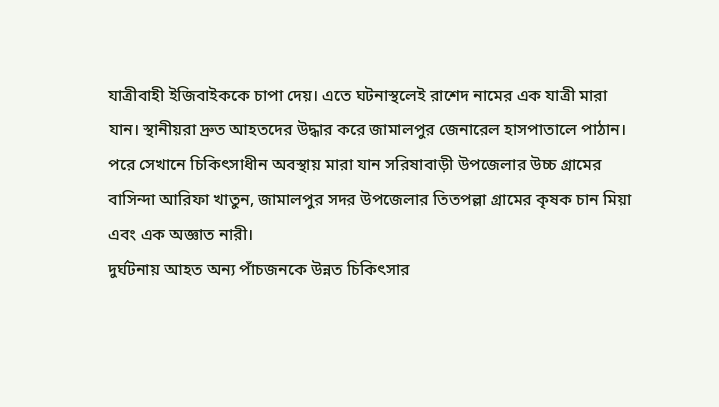যাত্রীবাহী ইজিবাইককে চাপা দেয়। এতে ঘটনাস্থলেই রাশেদ নামের এক যাত্রী মারা যান। স্থানীয়রা দ্রুত আহতদের উদ্ধার করে জামালপুর জেনারেল হাসপাতালে পাঠান।
পরে সেখানে চিকিৎসাধীন অবস্থায় মারা যান সরিষাবাড়ী উপজেলার উচ্চ গ্রামের বাসিন্দা আরিফা খাতুন, জামালপুর সদর উপজেলার তিতপল্লা গ্রামের কৃষক চান মিয়া এবং এক অজ্ঞাত নারী।
দুর্ঘটনায় আহত অন্য পাঁচজনকে উন্নত চিকিৎসার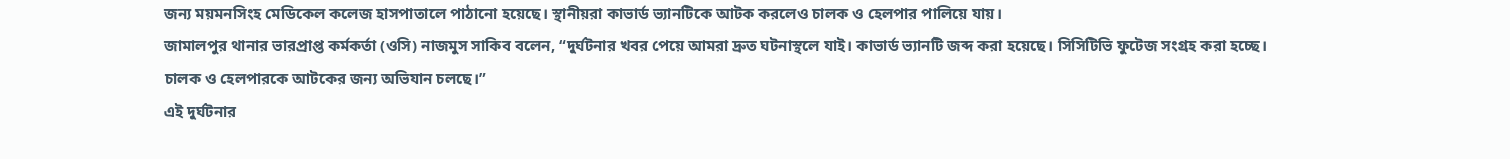জন্য ময়মনসিংহ মেডিকেল কলেজ হাসপাতালে পাঠানো হয়েছে। স্থানীয়রা কাভার্ড ভ্যানটিকে আটক করলেও চালক ও হেলপার পালিয়ে যায়।
জামালপুর থানার ভারপ্রাপ্ত কর্মকর্তা (ওসি) নাজমুস সাকিব বলেন, “দুর্ঘটনার খবর পেয়ে আমরা দ্রুত ঘটনাস্থলে যাই। কাভার্ড ভ্যানটি জব্দ করা হয়েছে। সিসিটিভি ফুটেজ সংগ্রহ করা হচ্ছে। চালক ও হেলপারকে আটকের জন্য অভিযান চলছে।”
এই দুর্ঘটনার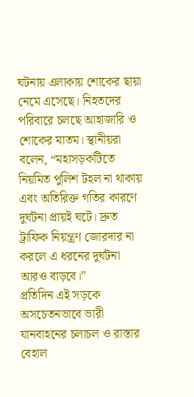ঘটনায় এলাকায় শোকের ছায়া নেমে এসেছে। নিহতদের পরিবারে চলছে আহাজারি ও শোকের মাতম। স্থানীয়রা বলেন, “মহাসড়কটিতে নিয়মিত পুলিশ টহল না থাকায় এবং অতিরিক্ত গতির কারণে দুর্ঘটনা প্রায়ই ঘটে। দ্রুত ট্রাফিক নিয়ন্ত্রণ জোরদার না করলে এ ধরনের দুর্ঘটনা আরও বাড়বে।”
প্রতিদিন এই সড়কে অসচেতনভাবে ভারী যানবাহনের চলাচল ও রাস্তার বেহাল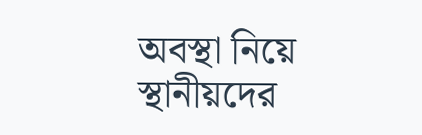অবস্থা নিয়ে স্থানীয়দের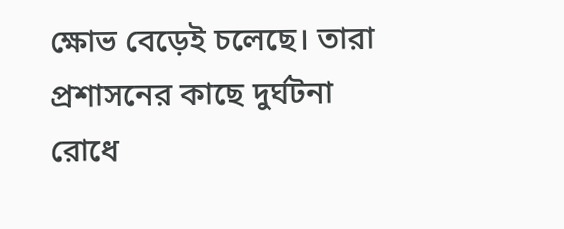ক্ষোভ বেড়েই চলেছে। তারা প্রশাসনের কাছে দুর্ঘটনা রোধে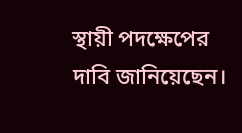স্থায়ী পদক্ষেপের দাবি জানিয়েছেন।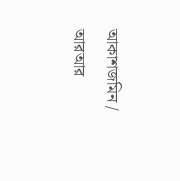আকাশজমিন / আরআর